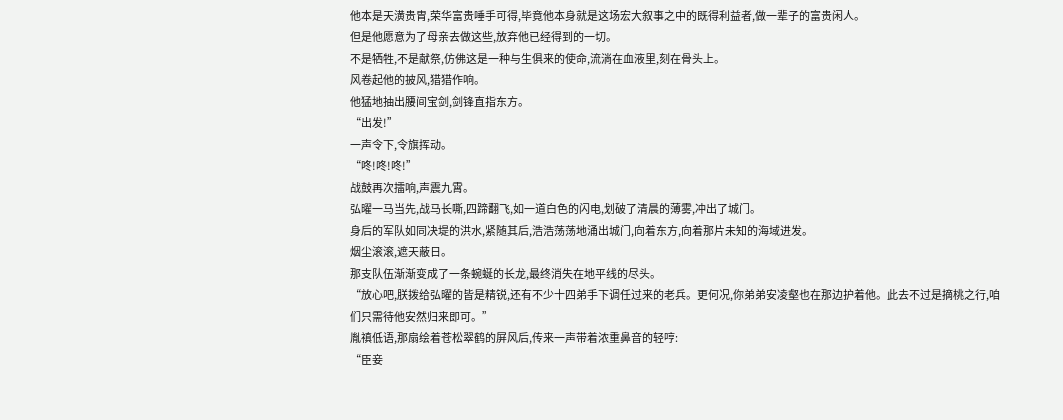他本是天潢贵胄,荣华富贵唾手可得,毕竟他本身就是这场宏大叙事之中的既得利益者,做一辈子的富贵闲人。
但是他愿意为了母亲去做这些,放弃他已经得到的一切。
不是牺牲,不是献祭,仿佛这是一种与生俱来的使命,流淌在血液里,刻在骨头上。
风卷起他的披风,猎猎作响。
他猛地抽出腰间宝剑,剑锋直指东方。
“出发!”
一声令下,令旗挥动。
“咚!咚!咚!”
战鼓再次擂响,声震九霄。
弘曜一马当先,战马长嘶,四蹄翻飞,如一道白色的闪电,划破了清晨的薄雾,冲出了城门。
身后的军队如同决堤的洪水,紧随其后,浩浩荡荡地涌出城门,向着东方,向着那片未知的海域进发。
烟尘滚滚,遮天蔽日。
那支队伍渐渐变成了一条蜿蜒的长龙,最终消失在地平线的尽头。
“放心吧,朕拨给弘曜的皆是精锐,还有不少十四弟手下调任过来的老兵。更何况,你弟弟安凌壑也在那边护着他。此去不过是摘桃之行,咱们只需待他安然归来即可。”
胤禛低语,那扇绘着苍松翠鹤的屏风后,传来一声带着浓重鼻音的轻哼:
“臣妾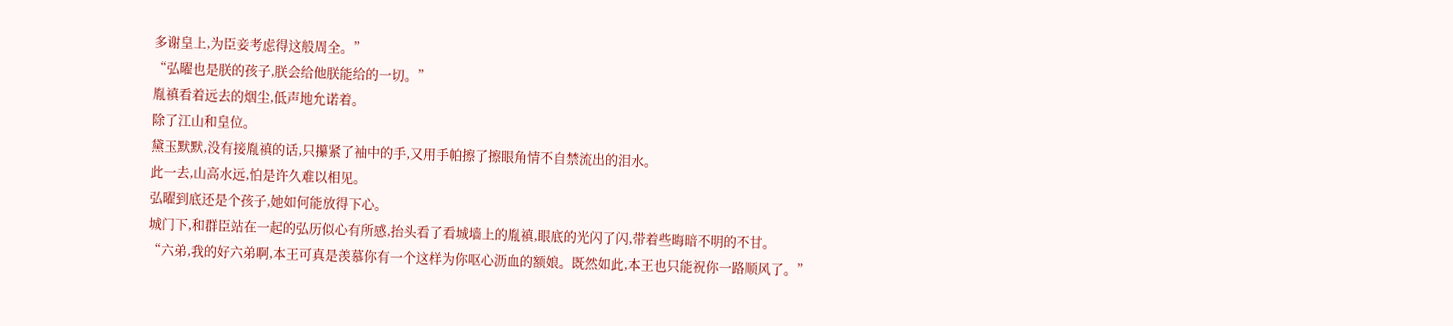多谢皇上,为臣妾考虑得这般周全。”
“弘曜也是朕的孩子,朕会给他朕能给的一切。”
胤禛看着远去的烟尘,低声地允诺着。
除了江山和皇位。
黛玉默默,没有接胤禛的话,只攥紧了袖中的手,又用手帕擦了擦眼角情不自禁流出的泪水。
此一去,山高水远,怕是许久难以相见。
弘曜到底还是个孩子,她如何能放得下心。
城门下,和群臣站在一起的弘历似心有所感,抬头看了看城墙上的胤禛,眼底的光闪了闪,带着些晦暗不明的不甘。
“六弟,我的好六弟啊,本王可真是羡慕你有一个这样为你呕心沥血的额娘。既然如此,本王也只能祝你一路顺风了。”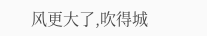风更大了,吹得城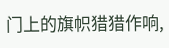门上的旗帜猎猎作响,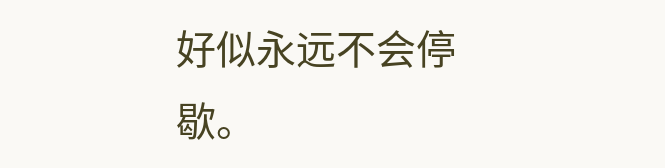好似永远不会停歇。